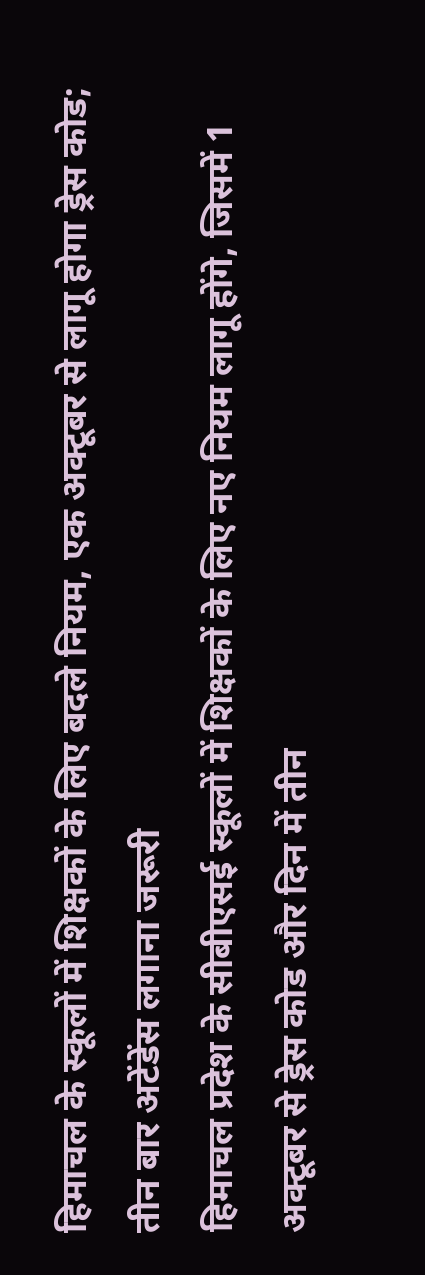हिमाचल के स्कूलों में शिक्षकों के लिए बदले नियम, एक अक्टूबर से लागू होगा ड्रेस कोड; तीन बार अटेंडेंस लगाना जरूरी
हिमाचल प्रदेश के सीबीएसई स्कूलों में शिक्षकों के लिए नए नियम लागू होंगे, जिसमें 1 अक्टूबर से ड्रेस कोड और दिन में तीन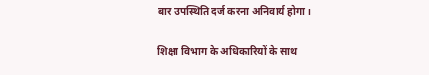बार उपस्थिति दर्ज करना अनिवार्य होगा।

शिक्षा विभाग के अधिकारियों के साथ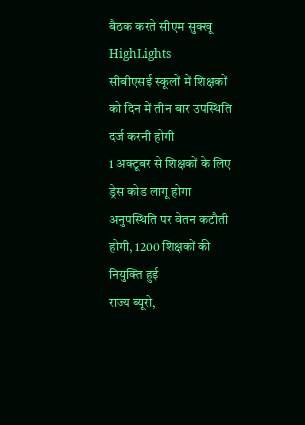बैठक करते सीएम सुक्खू
HighLights
सीबीएसई स्कूलों में शिक्षकों को दिन में तीन बार उपस्थिति दर्ज करनी होगी
1 अक्टूबर से शिक्षकों के लिए ड्रेस कोड लागू होगा
अनुपस्थिति पर वेतन कटौती होगी, 1200 शिक्षकों की नियुक्ति हुई
राज्य ब्यूरो,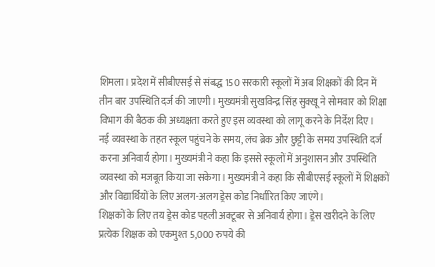शिमला। प्रदेश में सीबीएसई से संबद्ध 150 सरकारी स्कूलों में अब शिक्षकों की दिन में तीन बार उपस्थिति दर्ज की जाएगी। मुख्यमंत्री सुखविन्द्र सिंह सुक्खू ने सोमवार को शिक्षा विभाग की बैठक की अध्यक्षता करते हुए इस व्यवस्था को लागू करने के निर्देश दिए।
नई व्यवस्था के तहत स्कूल पहुंचने के समय, लंच ब्रेक और छुट्टी के समय उपस्थिति दर्ज करना अनिवार्य होगा। मुख्यमंत्री ने कहा कि इससे स्कूलों में अनुशासन और उपस्थिति व्यवस्था को मजबूत किया जा सकेगा। मुख्यमंत्री ने कहा कि सीबीएसई स्कूलों में शिक्षकों और विद्यार्थियों के लिए अलग-अलग ड्रेस कोड निर्धारित किए जाएंगे।
शिक्षकों के लिए तय ड्रेस कोड पहली अक्टूबर से अनिवार्य होगा। ड्रेस खरीदने के लिए प्रत्येक शिक्षक को एकमुश्त 5,000 रुपये की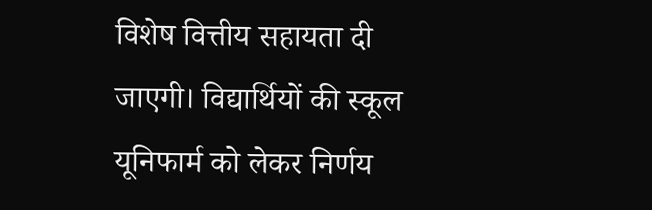विशेष वित्तीय सहायता दी जाएगी। विद्यार्थियों की स्कूल यूनिफार्म को लेकर निर्णय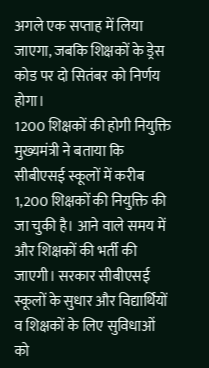अगले एक सप्ताह में लिया जाएगा, जबकि शिक्षकों के ड्रेस कोड पर दो सितंबर को निर्णय होगा।
1200 शिक्षकों की होगी नियुक्ति
मुख्यमंत्री ने बताया कि सीबीएसई स्कूलों में करीब 1,200 शिक्षकों की नियुक्ति की जा चुकी है। आने वाले समय में और शिक्षकों की भर्ती की जाएगी। सरकार सीबीएसई स्कूलों के सुधार और विद्यार्थियों व शिक्षकों के लिए सुविधाओं को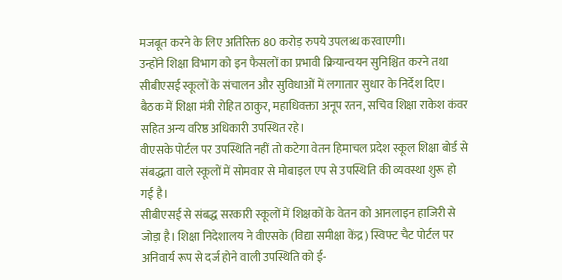मजबूत करने के लिए अतिरिक्त 80 करोड़ रुपये उपलब्ध करवाएगी।
उन्होंने शिक्षा विभाग को इन फैसलों का प्रभावी क्रियान्वयन सुनिश्चित करने तथा सीबीएसई स्कूलों के संचालन और सुविधाओं में लगातार सुधार के निर्देश दिए। बैठक में शिक्षा मंत्री रोहित ठाकुर, महाधिवक्ता अनूप रतन, सचिव शिक्षा राकेश कंवर सहित अन्य वरिष्ठ अधिकारी उपस्थित रहे।
वीएसके पोर्टल पर उपस्थिति नहीं तो कटेगा वेतन हिमाचल प्रदेश स्कूल शिक्षा बोर्ड से संबद्धता वाले स्कूलों में सोमवार से मोबाइल एप से उपस्थिति की व्यवस्था शुरू हो गई है।
सीबीएसई से संबद्ध सरकारी स्कूलों में शिक्षकों के वेतन को आनलाइन हाजिरी से जोड़ा है। शिक्षा निदेशालय ने वीएसके (विद्या समीक्षा केंद्र) स्विफ्ट चैट पोर्टल पर अनिवार्य रूप से दर्ज होने वाली उपस्थिति को ई-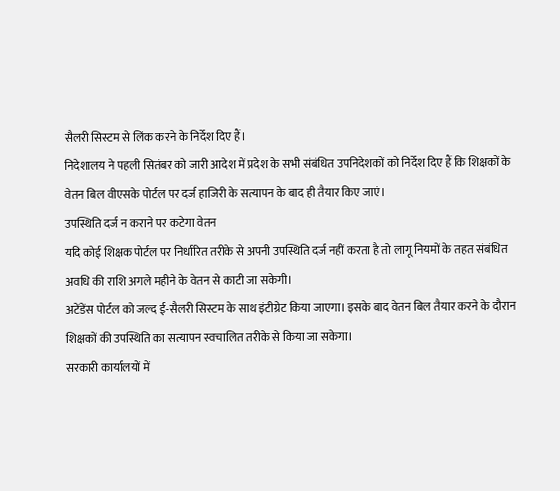सैलरी सिस्टम से लिंक करने के निर्देश दिए हैं।
निदेशालय ने पहली सितंबर को जारी आदेश में प्रदेश के सभी संबंधित उपनिदेशकों को निर्देश दिए हैं कि शिक्षकों के वेतन बिल वीएसके पोर्टल पर दर्ज हाजिरी के सत्यापन के बाद ही तैयार किए जाएं।
उपस्थिति दर्ज न कराने पर कटेगा वेतन
यदि कोई शिक्षक पोर्टल पर निर्धारित तरीके से अपनी उपस्थिति दर्ज नहीं करता है तो लागू नियमों के तहत संबंधित अवधि की राशि अगले महीने के वेतन से काटी जा सकेगी।
अटेंडेंस पोर्टल को जल्द ई-सैलरी सिस्टम के साथ इंटीग्रेट किया जाएगा। इसके बाद वेतन बिल तैयार करने के दौरान शिक्षकों की उपस्थिति का सत्यापन स्वचालित तरीके से किया जा सकेगा।
सरकारी कार्यालयों में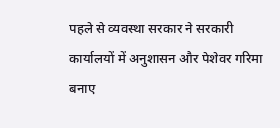पहले से व्यवस्था सरकार ने सरकारी कार्यालयों में अनुशासन और पेशेवर गरिमा बनाए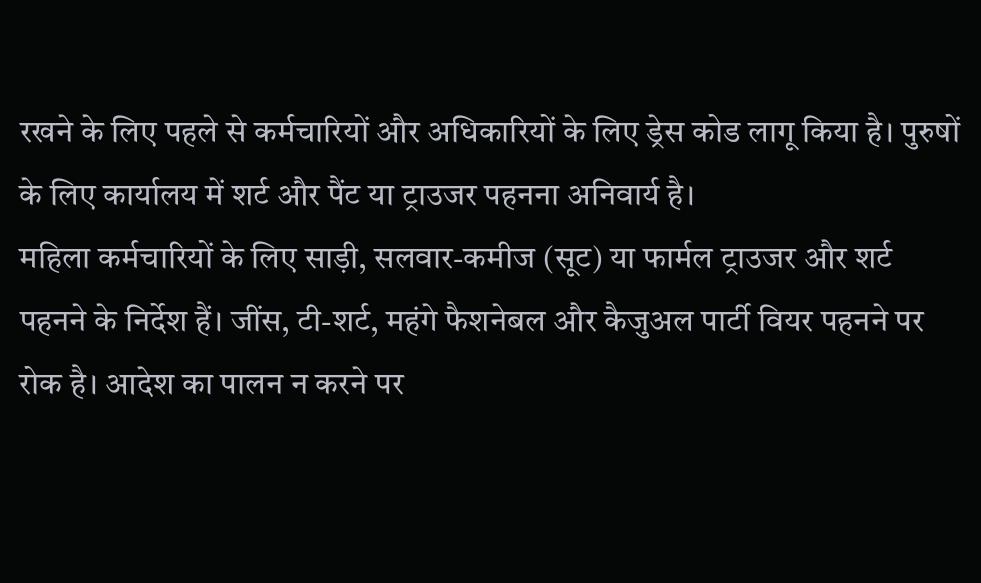रखने के लिए पहले से कर्मचारियों और अधिकारियों के लिए ड्रेस कोड लागू किया है। पुरुषों के लिए कार्यालय में शर्ट और पैंट या ट्राउजर पहनना अनिवार्य है।
महिला कर्मचारियों के लिए साड़ी, सलवार-कमीज (सूट) या फार्मल ट्राउजर और शर्ट पहनने के निर्देश हैं। जींस, टी-शर्ट, महंगे फैशनेबल और कैजुअल पार्टी वियर पहनने पर रोक है। आदेश का पालन न करने पर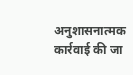अनुशासनात्मक कार्रवाई की जा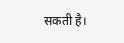सकती है।